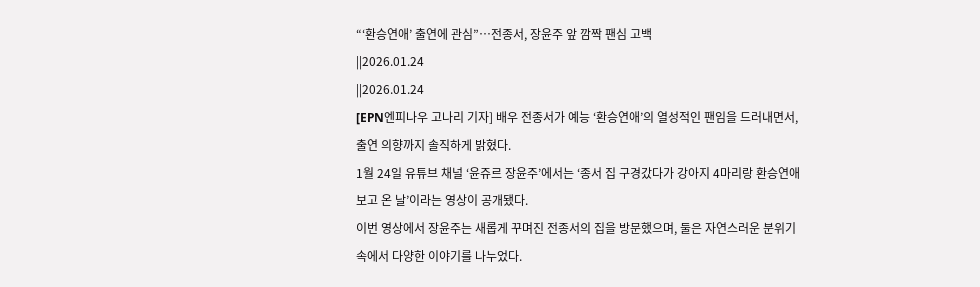“‘환승연애’ 출연에 관심”…전종서, 장윤주 앞 깜짝 팬심 고백
||2026.01.24
||2026.01.24
[EPN엔피나우 고나리 기자] 배우 전종서가 예능 ‘환승연애’의 열성적인 팬임을 드러내면서, 출연 의향까지 솔직하게 밝혔다.
1월 24일 유튜브 채널 ‘윤쥬르 장윤주’에서는 ‘종서 집 구경갔다가 강아지 4마리랑 환승연애 보고 온 날’이라는 영상이 공개됐다.
이번 영상에서 장윤주는 새롭게 꾸며진 전종서의 집을 방문했으며, 둘은 자연스러운 분위기 속에서 다양한 이야기를 나누었다.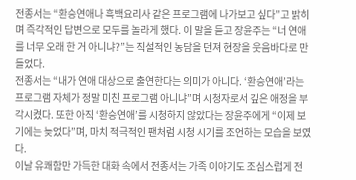전종서는 “환승연애나 흑백요리사 같은 프로그램에 나가보고 싶다”고 밝히며 즉각적인 답변으로 모두를 놀라게 했다. 이 말을 듣고 장윤주는 “너 연애를 너무 오래 한 거 아니냐?”는 직설적인 농담을 던져 현장을 웃음바다로 만들었다.
전종서는 “내가 연애 대상으로 출연한다는 의미가 아니다. ‘환승연애’라는 프로그램 자체가 정말 미친 프로그램 아니냐”며 시청자로서 깊은 애정을 부각시켰다. 또한 아직 ‘환승연애’를 시청하지 않았다는 장윤주에게 “이제 보기에는 늦었다”며, 마치 적극적인 팬처럼 시청 시기를 조언하는 모습을 보였다.
이날 유쾌함만 가득한 대화 속에서 전종서는 가족 이야기도 조심스럽게 전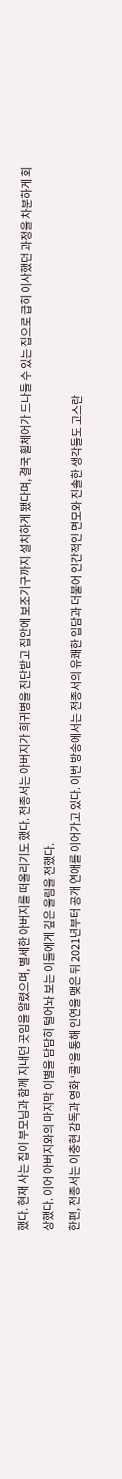했다. 현재 사는 집이 부모님과 함께 지내던 곳임을 알렸으며, 별세한 아버지를 떠올리기도 했다. 전종서는 아버지가 희귀병을 진단받고 집안에 보조기구까지 설치하게 됐다며, 결국 휠체어가 드나들 수 있는 집으로 급히 이사했던 과정을 차분하게 회상했다. 이어 아버지와의 마지막 이별을 담담히 털어놔 보는 이들에게 깊은 울림을 전했다.
한편, 전종서는 이충현 감독과 영화 ‘콜’을 통해 인연을 맺은 뒤 2021년부터 공개 연애를 이어가고 있다. 이번 방송에서는 전종서의 유쾌한 입담과 더불어 인간적인 면모와 진솔한 생각들도 고스란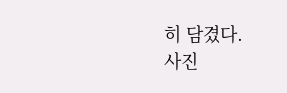히 담겼다.
사진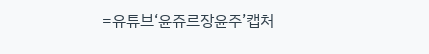=유튜브‘윤쥬르장윤주’캡처